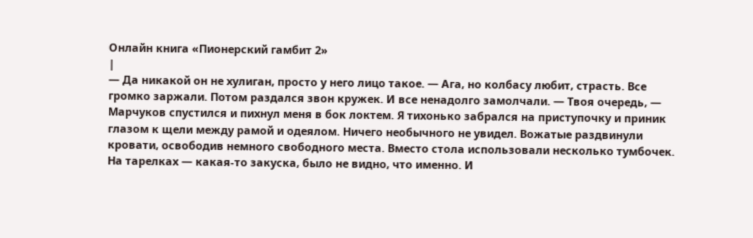Онлайн книга «Пионерский гамбит 2»
|
— Да никакой он не хулиган, просто у него лицо такое. — Ага, но колбасу любит, страсть. Все громко заржали. Потом раздался звон кружек. И все ненадолго замолчали. — Твоя очередь, — Марчуков спустился и пихнул меня в бок локтем. Я тихонько забрался на приступочку и приник глазом к щели между рамой и одеялом. Ничего необычного не увидел. Вожатые раздвинули кровати, освободив немного свободного места. Вместо стола использовали несколько тумбочек. На тарелках — какая-то закуска, было не видно, что именно. И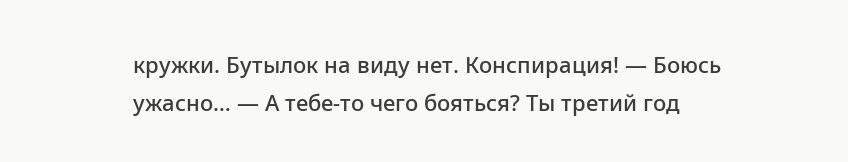кружки. Бутылок на виду нет. Конспирация! — Боюсь ужасно… — А тебе-то чего бояться? Ты третий год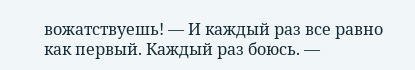вожатствуешь! — И каждый раз все равно как первый. Каждый раз боюсь. —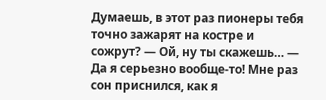Думаешь, в этот раз пионеры тебя точно зажарят на костре и сожрут? — Ой, ну ты скажешь… — Да я серьезно вообще-то! Мне раз сон приснился, как я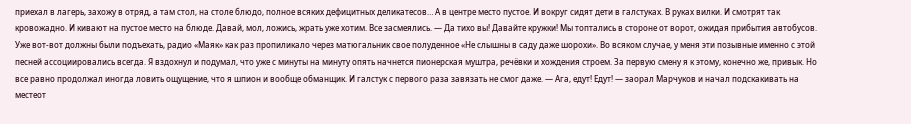приехал в лагерь, захожу в отряд, а там стол, на столе блюдо, полное всяких дефицитных деликатесов… А в центре место пустое. И вокруг сидят дети в галстуках. В руках вилки. И смотрят так кровожадно. И кивают на пустое место на блюде. Давай, мол, ложись, жрать уже хотим. Все засмеялись. — Да тихо вы! Давайте кружки! Мы топтались в стороне от ворот, ожидая прибытия автобусов. Уже вот-вот должны были подъехать, радио «Маяк» как раз пропиликало через матюгальник свое полуденное «Не слышны в саду даже шорохи». Во всяком случае, у меня эти позывные именно с этой песней ассоциировались всегда. Я вздохнул и подумал, что уже с минуты на минуту опять начнется пионерская муштра, речёвки и хождения строем. За первую смену я к этому, конечно же, привык. Но все равно продолжал иногда ловить ощущение, что я шпион и вообще обманщик. И галстук с первого раза завязать не смог даже. — Ага, едут! Едут! — заорал Марчуков и начал подскакивать на местеот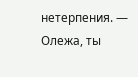нетерпения. — Олежа, ты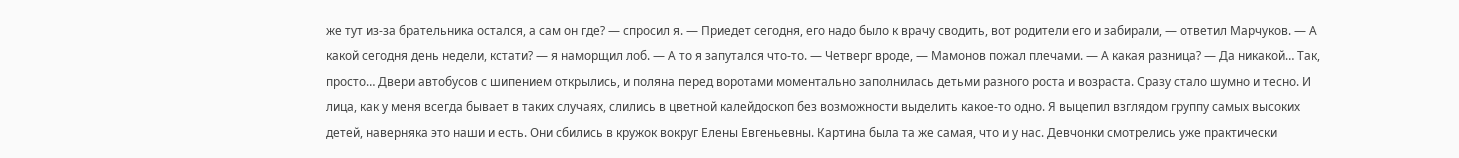же тут из-за брательника остался, а сам он где? — спросил я. — Приедет сегодня, его надо было к врачу сводить, вот родители его и забирали, — ответил Марчуков. — А какой сегодня день недели, кстати? — я наморщил лоб. — А то я запутался что-то. — Четверг вроде, — Мамонов пожал плечами. — А какая разница? — Да никакой… Так, просто… Двери автобусов с шипением открылись, и поляна перед воротами моментально заполнилась детьми разного роста и возраста. Сразу стало шумно и тесно. И лица, как у меня всегда бывает в таких случаях, слились в цветной калейдоскоп без возможности выделить какое-то одно. Я выцепил взглядом группу самых высоких детей, наверняка это наши и есть. Они сбились в кружок вокруг Елены Евгеньевны. Картина была та же самая, что и у нас. Девчонки смотрелись уже практически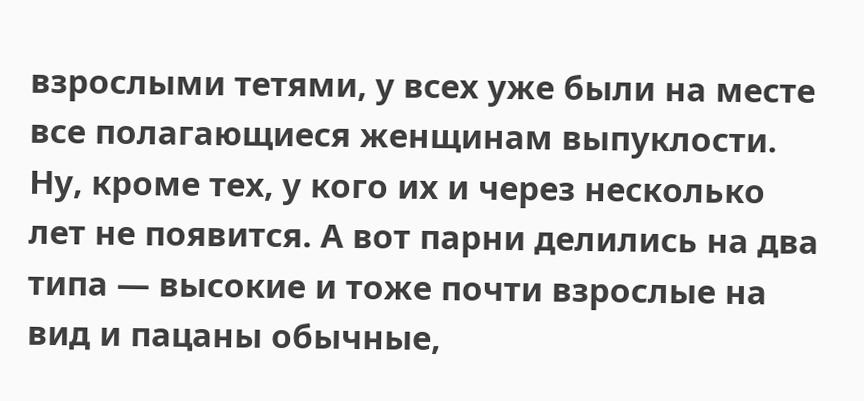взрослыми тетями, у всех уже были на месте все полагающиеся женщинам выпуклости. Ну, кроме тех, у кого их и через несколько лет не появится. А вот парни делились на два типа — высокие и тоже почти взрослые на вид и пацаны обычные,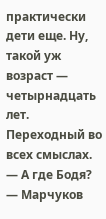практически дети еще. Ну, такой уж возраст — четырнадцать лет. Переходный во всех смыслах. — А где Бодя? — Марчуков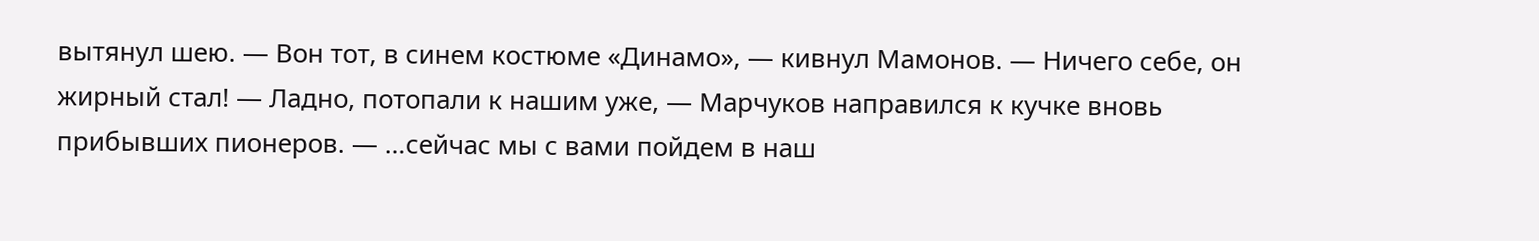вытянул шею. — Вон тот, в синем костюме «Динамо», — кивнул Мамонов. — Ничего себе, он жирный стал! — Ладно, потопали к нашим уже, — Марчуков направился к кучке вновь прибывших пионеров. — …сейчас мы с вами пойдем в наш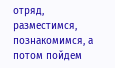отряд, разместимся, познакомимся, а потом пойдем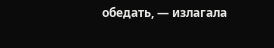обедать, — излагала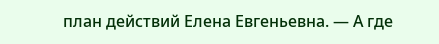план действий Елена Евгеньевна. — А где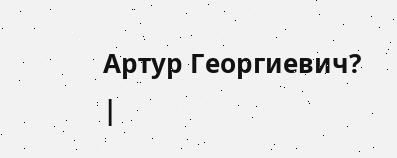Артур Георгиевич? |